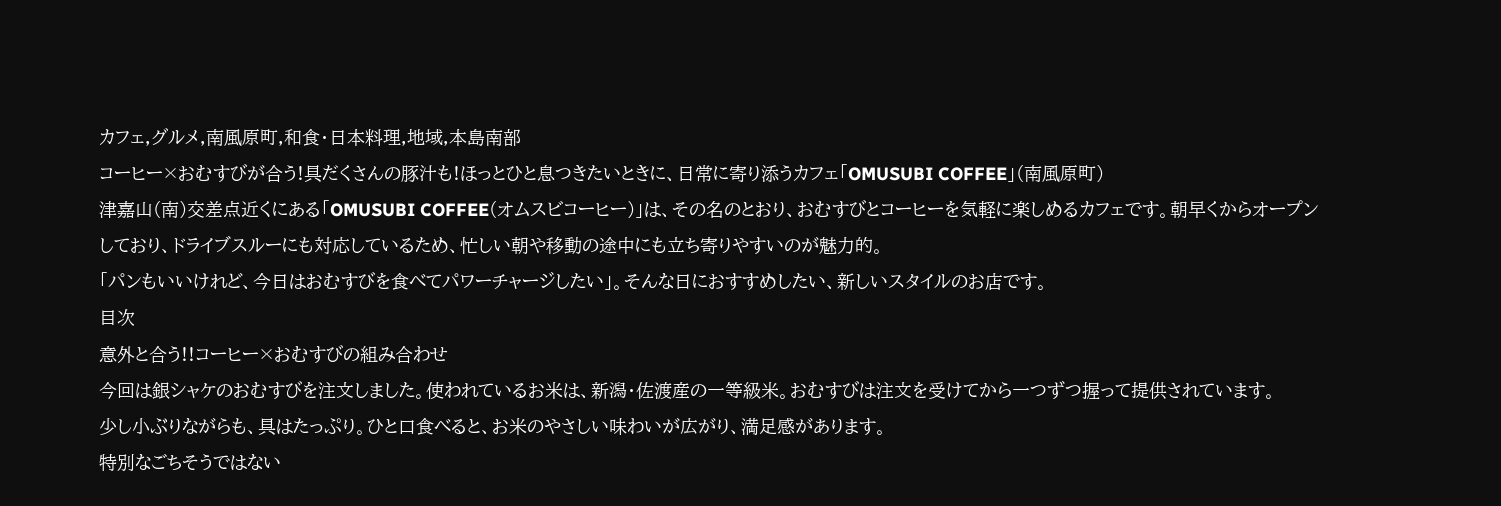カフェ,グルメ,南風原町,和食・日本料理,地域,本島南部
コーヒー×おむすびが合う!具だくさんの豚汁も!ほっとひと息つきたいときに、日常に寄り添うカフェ「OMUSUBI COFFEE」(南風原町)
津嘉山(南)交差点近くにある「OMUSUBI COFFEE(オムスビコーヒー)」は、その名のとおり、おむすびとコーヒーを気軽に楽しめるカフェです。朝早くからオープンしており、ドライブスルーにも対応しているため、忙しい朝や移動の途中にも立ち寄りやすいのが魅力的。
「パンもいいけれど、今日はおむすびを食べてパワーチャージしたい」。そんな日におすすめしたい、新しいスタイルのお店です。
目次
意外と合う!!コーヒー×おむすびの組み合わせ
今回は銀シャケのおむすびを注文しました。使われているお米は、新潟・佐渡産の一等級米。おむすびは注文を受けてから一つずつ握って提供されています。
少し小ぶりながらも、具はたっぷり。ひと口食べると、お米のやさしい味わいが広がり、満足感があります。
特別なごちそうではない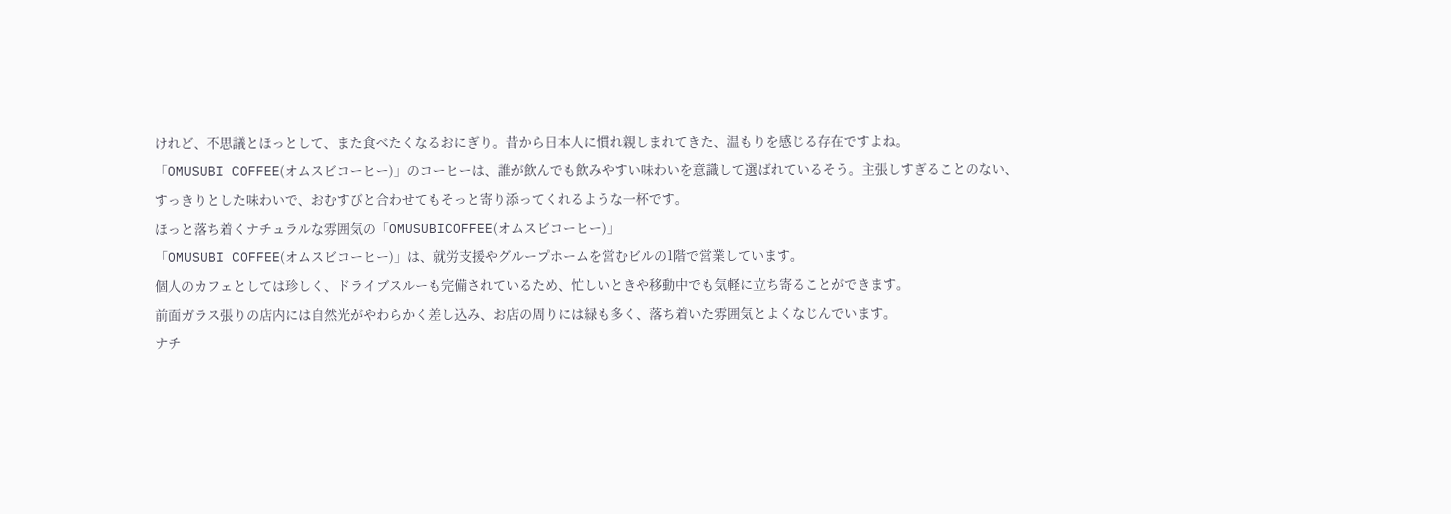けれど、不思議とほっとして、また食べたくなるおにぎり。昔から日本人に慣れ親しまれてきた、温もりを感じる存在ですよね。
「OMUSUBI COFFEE(オムスビコーヒー)」のコーヒーは、誰が飲んでも飲みやすい味わいを意識して選ばれているそう。主張しすぎることのない、すっきりとした味わいで、おむすびと合わせてもそっと寄り添ってくれるような一杯です。
ほっと落ち着くナチュラルな雰囲気の「OMUSUBICOFFEE(オムスビコーヒー)」
「OMUSUBI COFFEE(オムスビコーヒー)」は、就労支援やグループホームを営むビルの1階で営業しています。
個人のカフェとしては珍しく、ドライブスルーも完備されているため、忙しいときや移動中でも気軽に立ち寄ることができます。
前面ガラス張りの店内には自然光がやわらかく差し込み、お店の周りには緑も多く、落ち着いた雰囲気とよくなじんでいます。
ナチ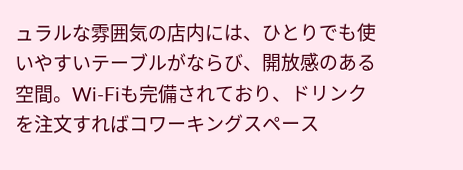ュラルな雰囲気の店内には、ひとりでも使いやすいテーブルがならび、開放感のある空間。Wi-Fiも完備されており、ドリンクを注文すればコワーキングスペース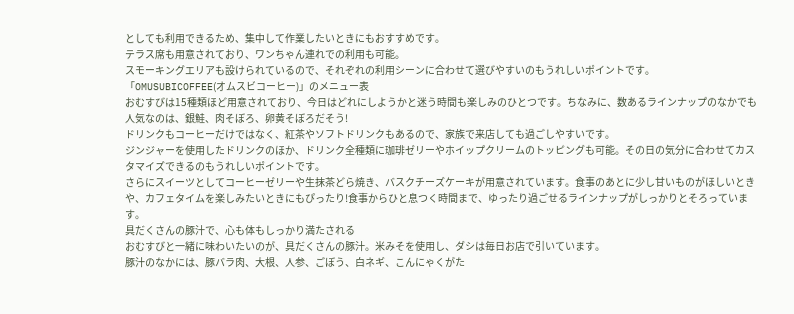としても利用できるため、集中して作業したいときにもおすすめです。
テラス席も用意されており、ワンちゃん連れでの利用も可能。
スモーキングエリアも設けられているので、それぞれの利用シーンに合わせて選びやすいのもうれしいポイントです。
「OMUSUBICOFFEE(オムスビコーヒー)」のメニュー表
おむすびは15種類ほど用意されており、今日はどれにしようかと迷う時間も楽しみのひとつです。ちなみに、数あるラインナップのなかでも人気なのは、銀鮭、肉そぼろ、卵黄そぼろだそう!
ドリンクもコーヒーだけではなく、紅茶やソフトドリンクもあるので、家族で来店しても過ごしやすいです。
ジンジャーを使用したドリンクのほか、ドリンク全種類に珈琲ゼリーやホイップクリームのトッピングも可能。その日の気分に合わせてカスタマイズできるのもうれしいポイントです。
さらにスイーツとしてコーヒーゼリーや生抹茶どら焼き、バスクチーズケーキが用意されています。食事のあとに少し甘いものがほしいときや、カフェタイムを楽しみたいときにもぴったり!食事からひと息つく時間まで、ゆったり過ごせるラインナップがしっかりとそろっています。
具だくさんの豚汁で、心も体もしっかり満たされる
おむすびと一緒に味わいたいのが、具だくさんの豚汁。米みそを使用し、ダシは毎日お店で引いています。
豚汁のなかには、豚バラ肉、大根、人参、ごぼう、白ネギ、こんにゃくがた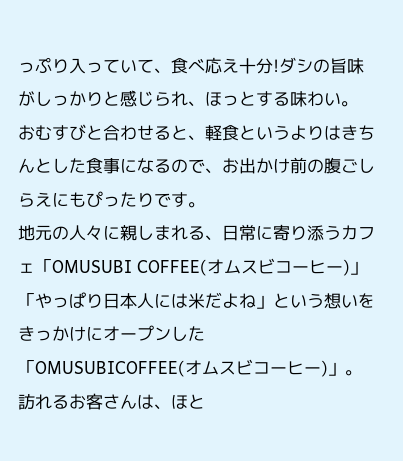っぷり入っていて、食べ応え十分!ダシの旨味がしっかりと感じられ、ほっとする味わい。
おむすびと合わせると、軽食というよりはきちんとした食事になるので、お出かけ前の腹ごしらえにもぴったりです。
地元の人々に親しまれる、日常に寄り添うカフェ「OMUSUBI COFFEE(オムスビコーヒー)」
「やっぱり日本人には米だよね」という想いをきっかけにオープンした「OMUSUBICOFFEE(オムスビコーヒー)」。訪れるお客さんは、ほと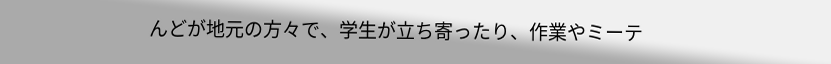んどが地元の方々で、学生が立ち寄ったり、作業やミーテ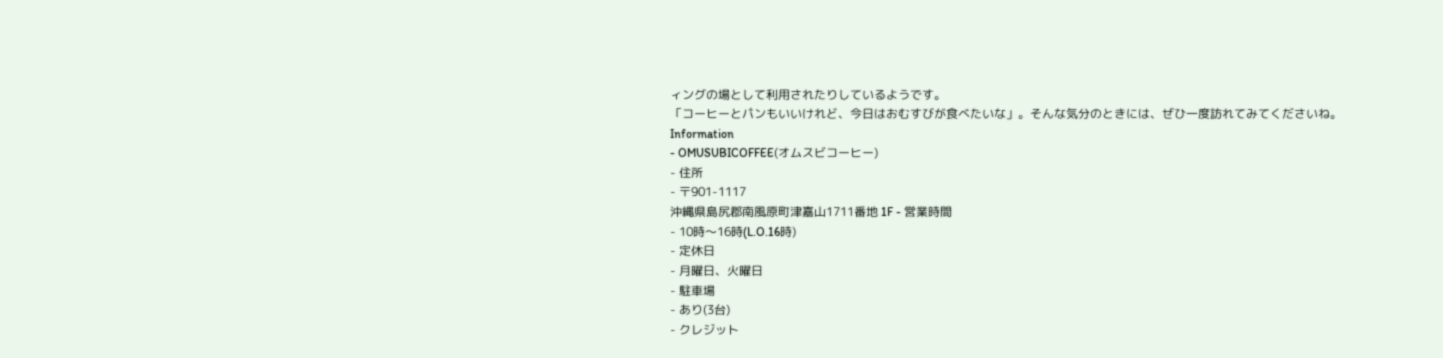ィングの場として利用されたりしているようです。
「コーヒーとパンもいいけれど、今日はおむすびが食べたいな」。そんな気分のときには、ぜひ一度訪れてみてくださいね。
Information
- OMUSUBICOFFEE(オムスビコーヒー)
- 住所
- 〒901-1117
沖縄県島尻郡南風原町津嘉山1711番地 1F - 営業時間
- 10時〜16時(L.O.16時)
- 定休日
- 月曜日、火曜日
- 駐車場
- あり(3台)
- クレジット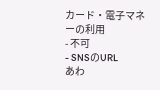カード・電子マネーの利用
- 不可
- SNSのURL
あわ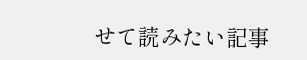せて読みたい記事